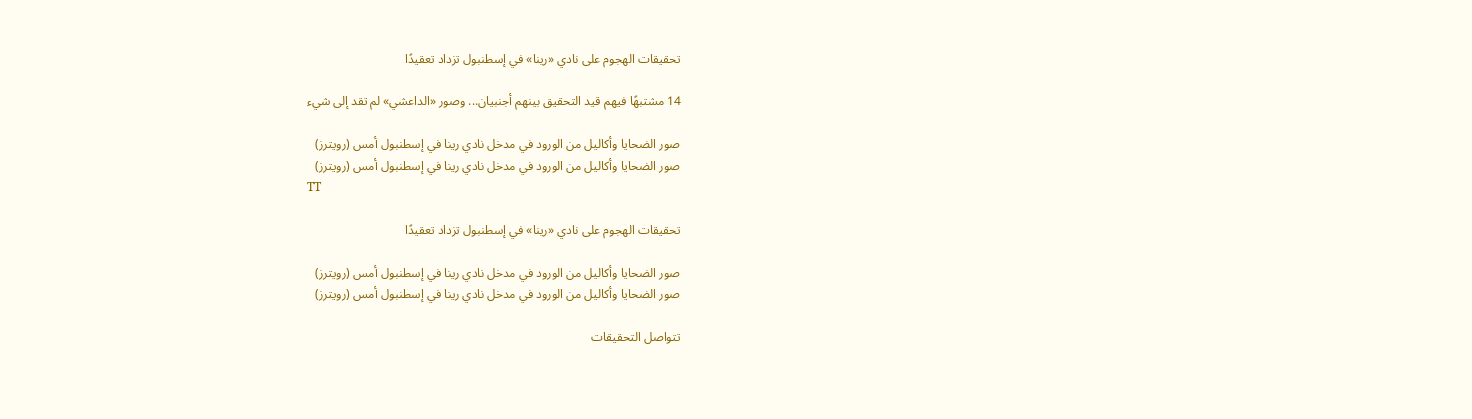تحقيقات الهجوم على نادي «رينا» في إسطنبول تزداد تعقيدًا

14 مشتبهًا فيهم قيد التحقيق بينهم أجنبيان... وصور «الداعشي» لم تقد إلى شيء

صور الضحايا وأكاليل من الورود في مدخل نادي رينا في إسطنبول أمس (رويترز)
صور الضحايا وأكاليل من الورود في مدخل نادي رينا في إسطنبول أمس (رويترز)
TT

تحقيقات الهجوم على نادي «رينا» في إسطنبول تزداد تعقيدًا

صور الضحايا وأكاليل من الورود في مدخل نادي رينا في إسطنبول أمس (رويترز)
صور الضحايا وأكاليل من الورود في مدخل نادي رينا في إسطنبول أمس (رويترز)

تتواصل التحقيقات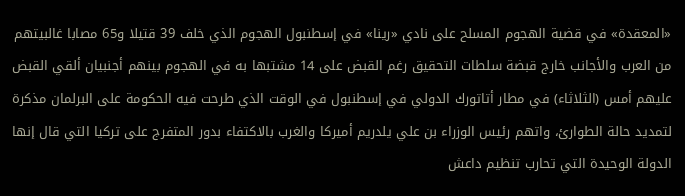«المعقدة» في قضية الهجوم المسلح على نادي «رينا» في إسطنبول الهجوم الذي خلف 39 قتيلا و65 مصابا غالبيتهم من العرب والأجانب خارج قبضة سلطات التحقيق رغم القبض على 14 مشتبها به في الهجوم بينهم أجنبيان ألقي القبض عليهم أمس (الثلاثاء) في مطار أتاتورك الدولي في إسطنبول في الوقت الذي طرحت فيه الحكومة على البرلمان مذكرة لتمديد حالة الطوارئ، واتهم رئيس الوزراء بن علي يلدريم أميركا والغرب بالاكتفاء بدور المتفرج على تركيا التي قال إنها الدولة الوحيدة التي تحارب تنظيم داعش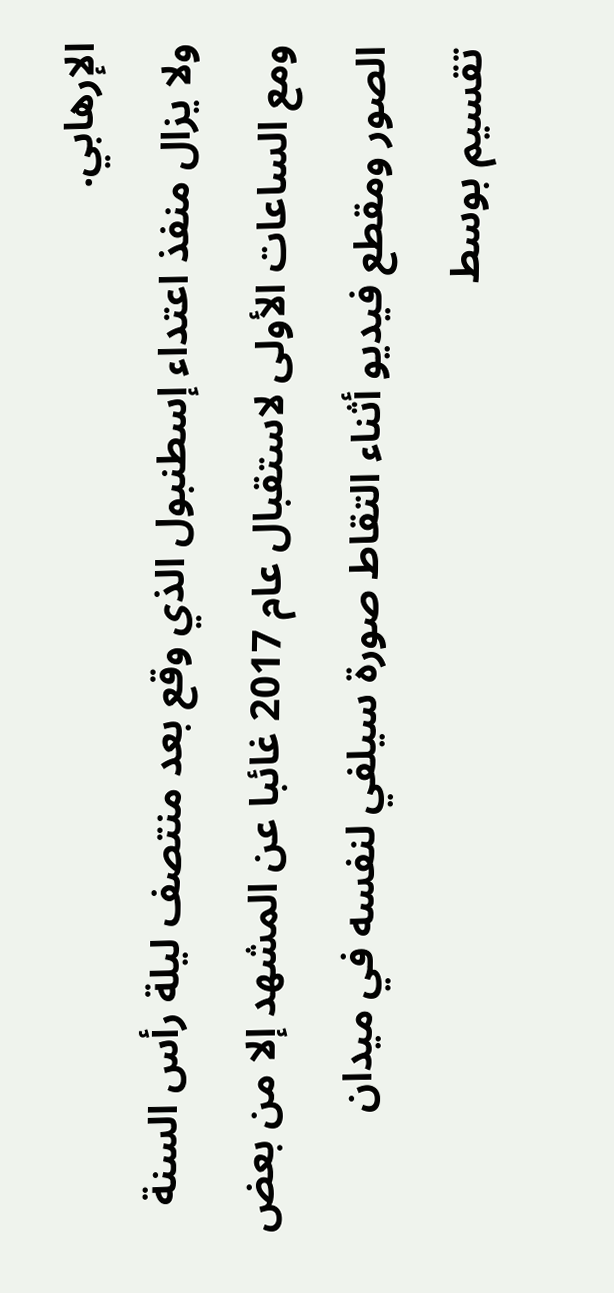الإرهابي.
ولا يزال منفذ اعتداء إسطنبول الذي وقع بعد منتصف ليلة رأس السنة ومع الساعات الأولى لاستقبال عام 2017 غائبا عن المشهد إلا من بعض الصور ومقطع فيديو أثناء التقاط صورة سيلفي لنفسه في ميدان تقسيم بوسط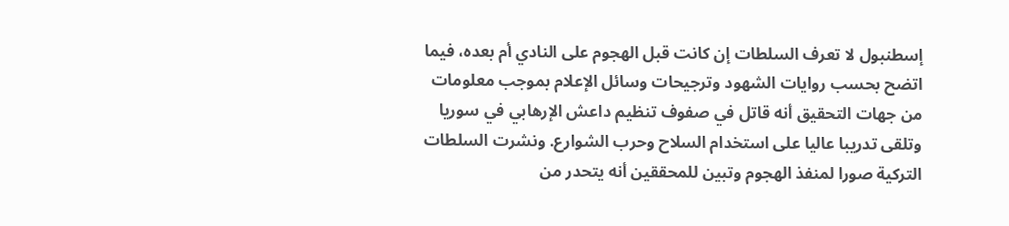إسطنبول لا تعرف السلطات إن كانت قبل الهجوم على النادي أم بعده، فيما اتضح بحسب روايات الشهود وترجيحات وسائل الإعلام بموجب معلومات من جهات التحقيق أنه قاتل في صفوف تنظيم داعش الإرهابي في سوريا وتلقى تدريبا عاليا على استخدام السلاح وحرب الشوارع. ونشرت السلطات التركية صورا لمنفذ الهجوم وتبين للمحققين أنه يتحدر من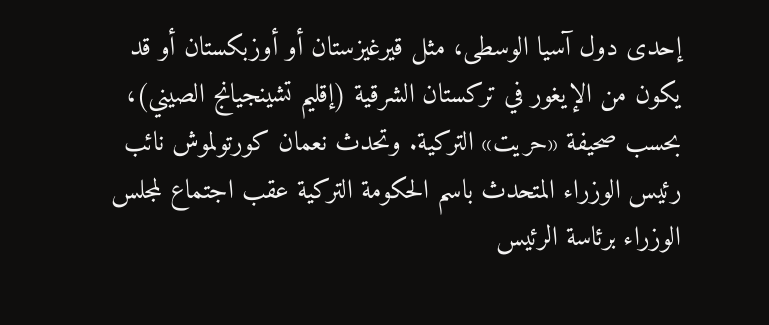إحدى دول آسيا الوسطى، مثل قيرغيزستان أو أوزبكستان أو قد يكون من الإيغور في تركستان الشرقية (إقليم تشينجيانج الصيني)، بحسب صحيفة «حريت» التركية. وتحدث نعمان كورتولموش نائب رئيس الوزراء المتحدث باسم الحكومة التركية عقب اجتماع لمجلس الوزراء برئاسة الرئيس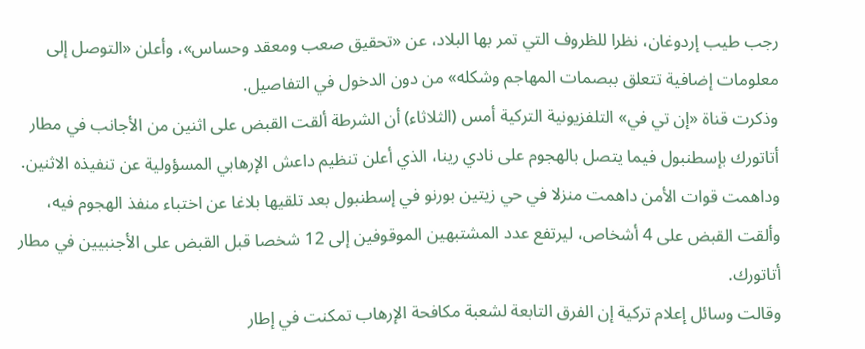رجب طيب إردوغان، نظرا للظروف التي تمر بها البلاد، عن «تحقيق صعب ومعقد وحساس»، وأعلن «التوصل إلى معلومات إضافية تتعلق ببصمات المهاجم وشكله» من دون الدخول في التفاصيل.
وذكرت قناة «إن تي في» التلفزيونية التركية أمس (الثلاثاء) أن الشرطة ألقت القبض على اثنين من الأجانب في مطار أتاتورك بإسطنبول فيما يتصل بالهجوم على نادي رينا، الذي أعلن تنظيم داعش الإرهابي المسؤولية عن تنفيذه الاثنين.
وداهمت قوات الأمن داهمت منزلا في حي زيتين بورنو في إسطنبول بعد تلقيها بلاغا عن اختباء منفذ الهجوم فيه، وألقت القبض على 4 أشخاص، ليرتفع عدد المشتبهين الموقوفين إلى 12 شخصا قبل القبض على الأجنبيين في مطار أتاتورك.
وقالت وسائل إعلام تركية إن الفرق التابعة لشعبة مكافحة الإرهاب تمكنت في إطار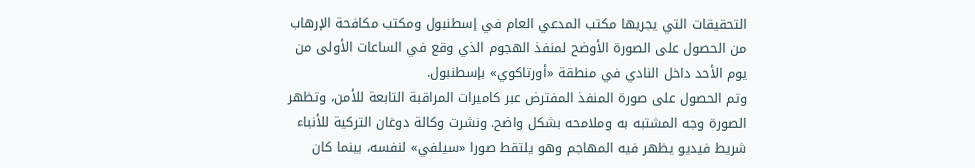التحقيقات التي يجريها مكتب المدعي العام في إسطنبول ومكتب مكافحة الإرهاب من الحصول على الصورة الأوضح لمنفذ الهجوم الذي وقع في الساعات الأولى من يوم الأحد داخل النادي في منطقة «أورتاكوي» بإسطنبول.
وتم الحصول على صورة المنفذ المفترض عبر كاميرات المراقبة التابعة للأمن، وتظهر الصورة وجه المشتبه به وملامحه بشكل واضح. ونشرت وكالة دوغان التركية للأنباء شريط فيديو يظهر فيه المهاجم وهو يلتقط صورا «سيلفي» لنفسه، بينما كان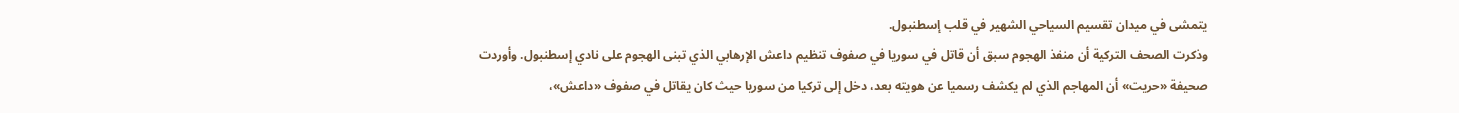يتمشى في ميدان تقسيم السياحي الشهير في قلب إسطنبول.
وذكرت الصحف التركية أن منفذ الهجوم سبق أن قاتل في سوريا في صفوف تنظيم داعش الإرهابي الذي تبنى الهجوم على نادي إسطنبول. وأوردت صحيفة «حريت» أن المهاجم الذي لم يكشف رسميا عن هويته بعد، دخل إلى تركيا من سوريا حيث كان يقاتل في صفوف «داعش»،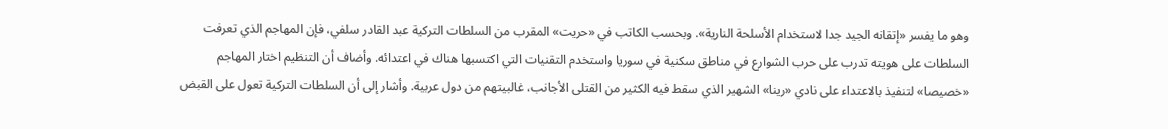وهو ما يفسر «إتقانه الجيد جدا لاستخدام الأسلحة النارية». وبحسب الكاتب في «حريت» المقرب من السلطات التركية عبد القادر سلفي، فإن المهاجم الذي تعرفت السلطات على هويته تدرب على حرب الشوارع في مناطق سكنية في سوريا واستخدم التقنيات التي اكتسبها هناك في اعتدائه. وأضاف أن التنظيم اختار المهاجم «خصيصا» لتنفيذ بالاعتداء على نادي «رينا» الشهير الذي سقط فيه الكثير من القتلى الأجانب، غالبيتهم من دول عربية. وأشار إلى أن السلطات التركية تعول على القبض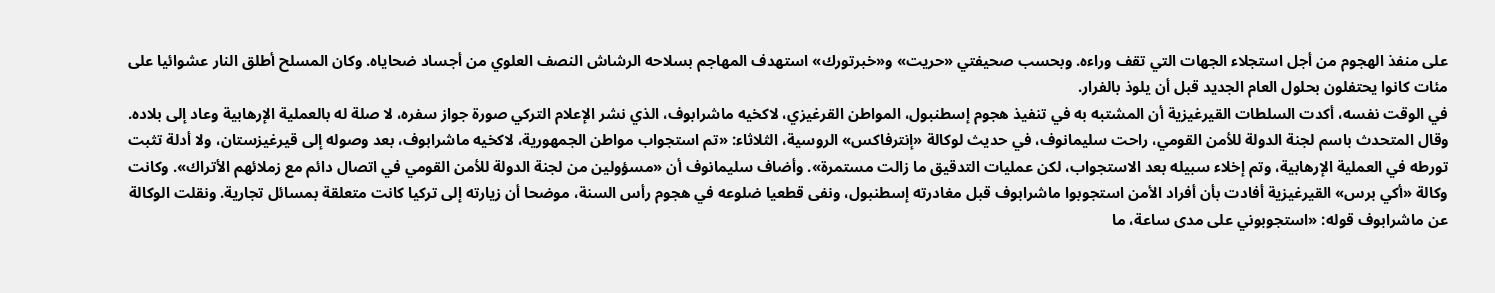على منفذ الهجوم من أجل استجلاء الجهات التي تقف وراءه. وبحسب صحيفتي «حريت» و«خبرتورك» استهدف المهاجم بسلاحه الرشاش النصف العلوي من أجساد ضحاياه. وكان المسلح أطلق النار عشوائيا على مئات كانوا يحتفلون بحلول العام الجديد قبل أن يلوذ بالفرار.
في الوقت نفسه، أكدت السلطات القيرغيزية أن المشتبه به في تنفيذ هجوم إسطنبول، المواطن القرغيزي، لاكخيه ماشرابوف، الذي نشر الإعلام التركي صورة جواز سفره، لا صلة له بالعملية الإرهابية وعاد إلى بلاده.
وقال المتحدث باسم لجنة الدولة للأمن القومي، راحت سليمانوف، في حديث لوكالة «إنترفاكس» الروسية، الثلاثاء: «تم استجواب مواطن الجمهورية، لاكخيه ماشرابوف، بعد وصوله إلى قيرغيزستان، ولا أدلة تثبت تورطه في العملية الإرهابية، وتم إخلاء سبيله بعد الاستجواب، لكن عمليات التدقيق ما زالت مستمرة». وأضاف سليمانوف أن «مسؤولين من لجنة الدولة للأمن القومي في اتصال دائم مع زملائهم الأتراك». وكانت وكالة «أكي برس» القيرغيزية أفادت بأن أفراد الأمن استجوبوا ماشرابوف قبل مغادرته إسطنبول، ونفى قطعيا ضلوعه في هجوم رأس السنة، موضحا أن زيارته إلى تركيا كانت متعلقة بمسائل تجارية. ونقلت الوكالة عن ماشرابوف قوله: «استجوبوني على مدى ساعة، ما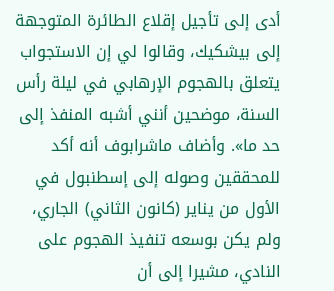أدى إلى تأجيل إقلاع الطائرة المتوجهة إلى بيشكيك، وقالوا لي إن الاستجواب يتعلق بالهجوم الإرهابي في ليلة رأس السنة، موضحين أنني أشبه المنفذ إلى حد ما». وأضاف ماشرابوف أنه أكد للمحققين وصوله إلى إسطنبول في الأول من يناير (كانون الثاني) الجاري، ولم يكن بوسعه تنفيذ الهجوم على النادي، مشيرا إلى أن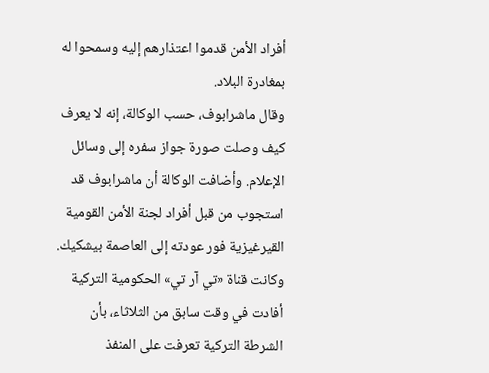أفراد الأمن قدموا اعتذارهم إليه وسمحوا له بمغادرة البلاد.
وقال ماشرابوف، حسب الوكالة، إنه لا يعرف كيف وصلت صورة جواز سفره إلى وسائل الإعلام. وأضافت الوكالة أن ماشرابوف قد استجوب من قبل أفراد لجنة الأمن القومية القيرغيزية فور عودته إلى العاصمة بيشكيك.
وكانت قناة «تي آر تي» الحكومية التركية أفادت في وقت سابق من الثلاثاء، بأن الشرطة التركية تعرفت على المنفذ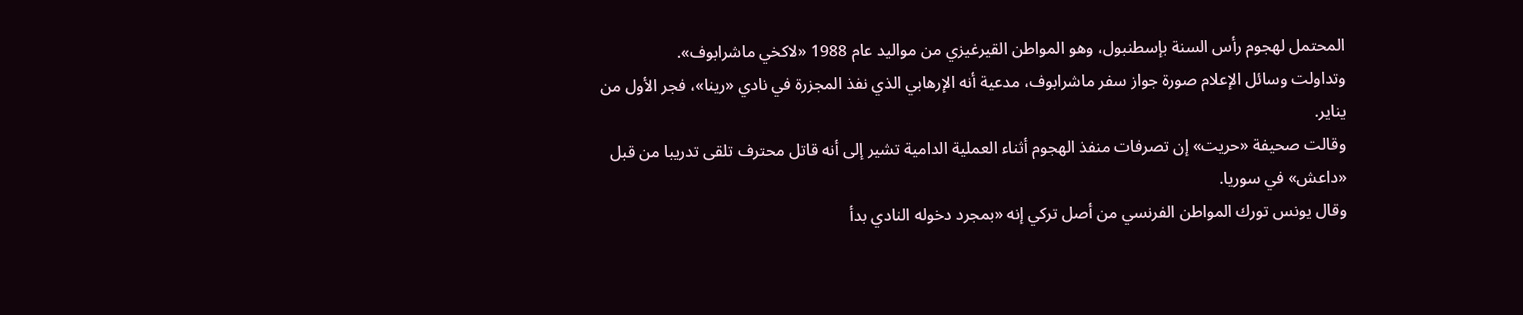المحتمل لهجوم رأس السنة بإسطنبول، وهو المواطن القيرغيزي من مواليد عام 1988 «لاكخي ماشرابوف».
وتداولت وسائل الإعلام صورة جواز سفر ماشرابوف، مدعية أنه الإرهابي الذي نفذ المجزرة في نادي «رينا»، فجر الأول من يناير.
وقالت صحيفة «حريت» إن تصرفات منفذ الهجوم أثناء العملية الدامية تشير إلى أنه قاتل محترف تلقى تدريبا من قبل «داعش» في سوريا.
وقال يونس تورك المواطن الفرنسي من أصل تركي إنه «بمجرد دخوله النادي بدأ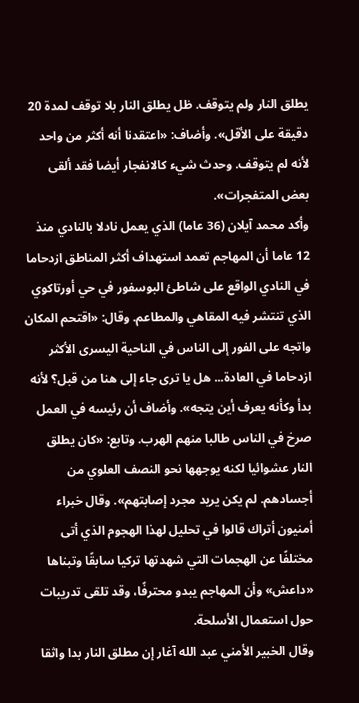يطلق النار ولم يتوقف. ظل يطلق النار بلا توقف لمدة 20 دقيقة على الأقل». وأضاف: «اعتقدنا أنه أكثر من واحد لأنه لم يتوقف. وحدث شيء كالانفجار أيضا فقد ألقى بعض المتفجرات».
وأكد محمد آيلان (36 عاما) الذي يعمل نادلا بالنادي منذ 12 عاما أن المهاجم تعمد استهداف أكثر المناطق ازدحاما في النادي الواقع على شاطئ البوسفور في حي أورتاكوي الذي تنتشر فيه المقاهي والمطاعم. وقال: «اقتحم المكان واتجه على الفور إلى الناس في الناحية اليسرى الأكثر ازدحاما في العادة... هل يا ترى جاء إلى هنا من قبل؟ لأنه بدأ وكأنه يعرف أين يتجه». وأضاف أن رئيسه في العمل صرخ في الناس طالبا منهم الهرب. وتابع: «كان يطلق النار عشوائيا لكنه يوجهها نحو النصف العلوي من أجسادهم. لم يكن يريد مجرد إصابتهم». وقال خبراء أمنيون أتراك قالوا في تحليل لهذا الهجوم الذي أتى مختلفًا عن الهجمات التي شهدتها تركيا سابقًا وتبناها «داعش» وأن المهاجم يبدو محترفًا، وقد تلقى تدريبات حول استعمال الأسلحة.
وقال الخبير الأمني عبد الله آغار إن مطلق النار بدا واثقا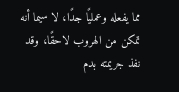مما يفعله وعمليًا جدًا، لا سيما أنه تمكن من الهروب لاحقًا، وقد نفذ جريمته بدم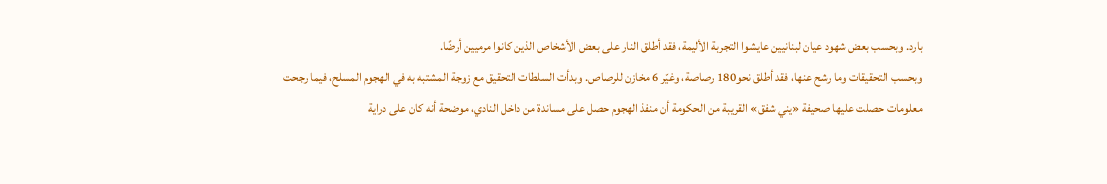بارد. وبحسب بعض شهود عيان لبنانيين عايشوا التجربة الأليمة، فقد أطلق النار على بعض الأشخاص الذين كانوا مرميين أرضًا.
وبحسب التحقيقات وما رشح عنها، فقد أطلق نحو180 رصاصة، وغيّر 6 مخازن للرصاص. وبدأت السلطات التحقيق مع زوجة المشتبه به في الهجوم المسلح، فيما رجحت معلومات حصلت عليها صحيفة «يني شفق» القريبة من الحكومة أن منفذ الهجوم حصل على مساندة من داخل النادي، موضحة أنه كان على دراية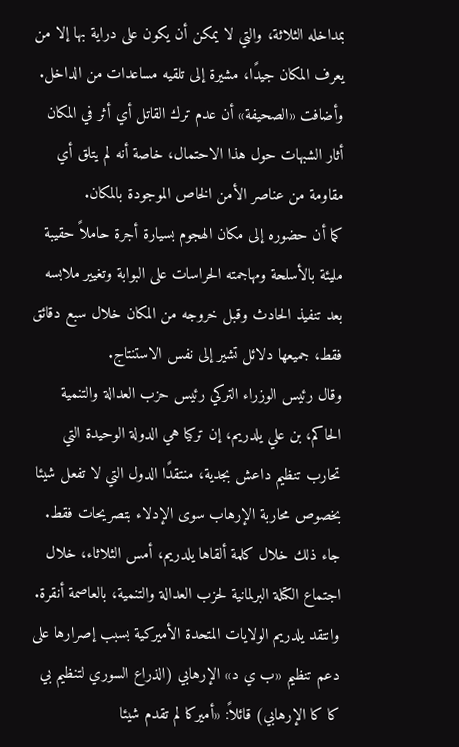بمداخله الثلاثة، والتي لا يمكن أن يكون على دراية بها إلا من يعرف المكان جيدًا، مشيرة إلى تلقيه مساعدات من الداخل. وأضافت «الصحيفة» أن عدم ترك القاتل أي أثر في المكان أثار الشبهات حول هذا الاحتمال، خاصة أنه لم يتلق أي مقاومة من عناصر الأمن الخاص الموجودة بالمكان.
كما أن حضوره إلى مكان الهجوم بسيارة أجرة حاملاً حقيبة مليئة بالأسلحة ومهاجمته الحراسات على البوابة وتغيير ملابسه بعد تنفيذ الحادث وقبل خروجه من المكان خلال سبع دقائق فقط، جميعها دلائل تشير إلى نفس الاستنتاج.
وقال رئيس الوزراء التركي رئيس حزب العدالة والتنمية الحاكم، بن علي يلدريم، إن تركيا هي الدولة الوحيدة التي تحارب تنظيم داعش بجدية، منتقدًا الدول التي لا تفعل شيئا بخصوص محاربة الإرهاب سوى الإدلاء بتصريحات فقط.
جاء ذلك خلال كلمة ألقاها يلدريم، أمس الثلاثاء، خلال اجتماع الكتلة البرلمانية لحزب العدالة والتنمية، بالعاصمة أنقرة.
وانتقد يلدريم الولايات المتحدة الأميركية بسبب إصرارها على دعم تنظيم «ب ي د» الإرهابي (الذراع السوري لتنظيم بي كا كا الإرهابي) قائلاً: «أميركا لم تقدم شيئا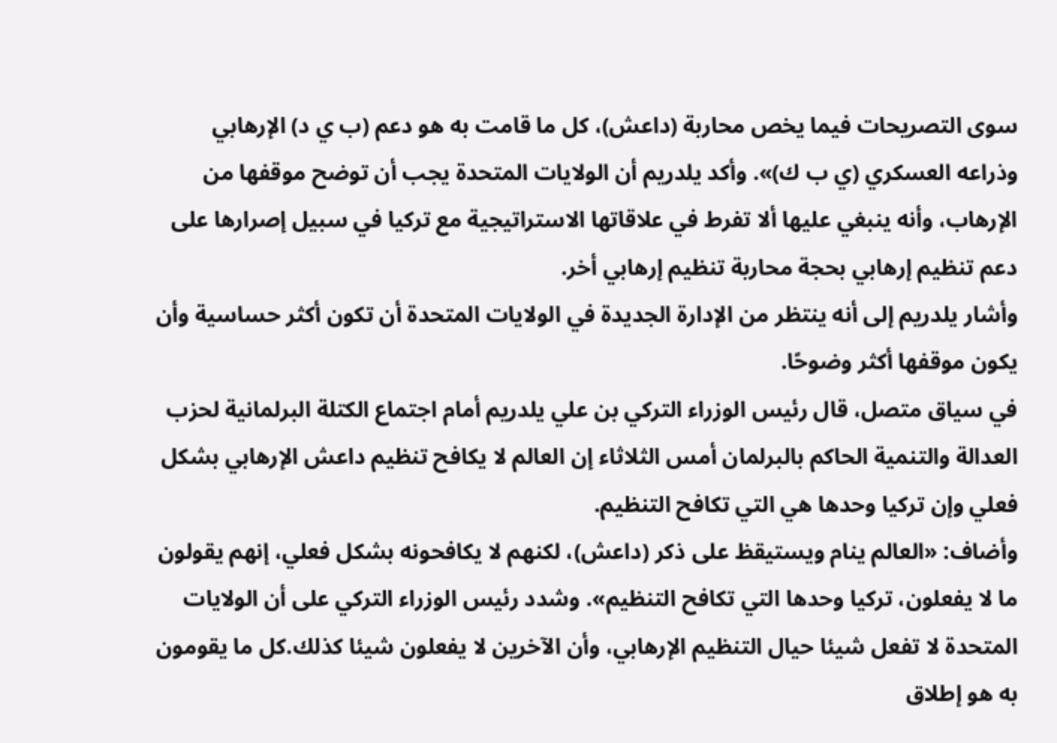سوى التصريحات فيما يخص محاربة (داعش)، كل ما قامت به هو دعم (ب ي د) الإرهابي وذراعه العسكري (ي ب ك)». وأكد يلدريم أن الولايات المتحدة يجب أن توضح موقفها من الإرهاب، وأنه ينبغي عليها ألا تفرط في علاقاتها الاستراتيجية مع تركيا في سبيل إصرارها على دعم تنظيم إرهابي بحجة محاربة تنظيم إرهابي أخر.
وأشار يلدريم إلى أنه ينتظر من الإدارة الجديدة في الولايات المتحدة أن تكون أكثر حساسية وأن يكون موقفها أكثر وضوحًا.
في سياق متصل، قال رئيس الوزراء التركي بن علي يلدريم أمام اجتماع الكتلة البرلمانية لحزب العدالة والتنمية الحاكم بالبرلمان أمس الثلاثاء إن العالم لا يكافح تنظيم داعش الإرهابي بشكل فعلي وإن تركيا وحدها هي التي تكافح التنظيم.
وأضاف: «العالم ينام ويستيقظ على ذكر (داعش)، لكنهم لا يكافحونه بشكل فعلي، إنهم يقولون ما لا يفعلون، تركيا وحدها التي تكافح التنظيم». وشدد رئيس الوزراء التركي على أن الولايات المتحدة لا تفعل شيئا حيال التنظيم الإرهابي، وأن الآخرين لا يفعلون شيئا كذلك.كل ما يقومون به هو إطلاق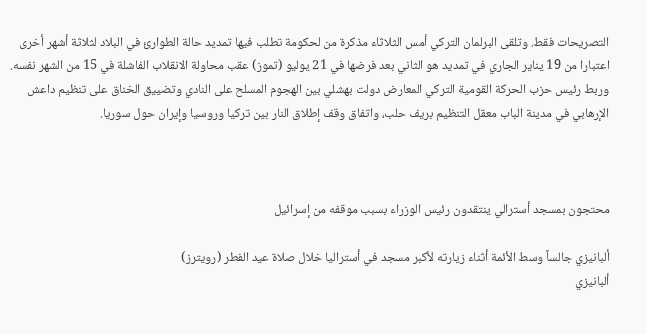التصريحات فقط. وتلقى البرلمان التركي أمس الثلاثاء مذكرة من لحكومة تطلب فيها تمديد حالة الطوارئ في البلاد لثلاثة أشهر أخرى اعتبارا من 19 يناير الجاري في تمديد هو الثاني بعد فرضها في 21 يوليو (تموز) عقب محاولة الانقلاب الفاشلة في 15 من الشهر نفسه. وربط رئيس حزب الحركة القومية التركي المعارض دولت بهشلي بين الهجوم المسلح على النادي وتضييق الخناق على تنظيم داعش الإرهابي في مدينة الباب معقل التنظيم بريف حلب، واتفاق وقف إطلاق النار بين تركيا وروسيا وإيران حول سوريا.



محتجون بمسجد أسترالي ينتقدون رئيس الوزراء بسبب موقفه من إسرائيل

ألبانيزي جالساً وسط الأئمة أثناء زيارته لأكبر مسجد في أستراليا خلال صلاة عيد الفطر (رويترز)
ألبانيزي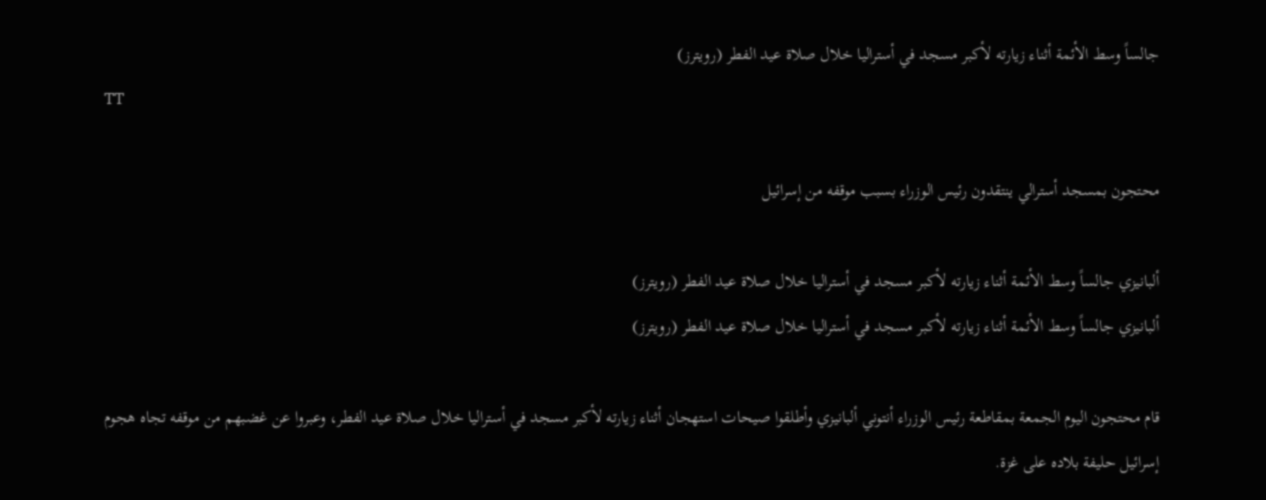جالساً وسط الأئمة أثناء زيارته لأكبر مسجد في أستراليا خلال صلاة عيد الفطر (رويترز)
TT

محتجون بمسجد أسترالي ينتقدون رئيس الوزراء بسبب موقفه من إسرائيل

ألبانيزي جالساً وسط الأئمة أثناء زيارته لأكبر مسجد في أستراليا خلال صلاة عيد الفطر (رويترز)
ألبانيزي جالساً وسط الأئمة أثناء زيارته لأكبر مسجد في أستراليا خلال صلاة عيد الفطر (رويترز)

قام محتجون اليوم الجمعة بمقاطعة رئيس الوزراء أنتوني ألبانيزي وأطلقوا صيحات استهجان أثناء زيارته لأكبر مسجد في أستراليا خلال صلاة عيد الفطر، وعبروا عن غضبهم من موقفه تجاه هجوم إسرائيل حليفة بلاده على غزة.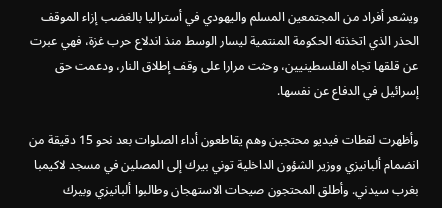ويشعر أفراد من المجتمعين المسلم واليهودي في أستراليا بالغضب إزاء الموقف الحذر الذي اتخذته الحكومة المنتمية ليسار الوسط منذ اندلاع حرب غزة، فهي عبرت عن قلقها تجاه الفلسطينيين، وحثت مرارا على وقف إطلاق النار، ودعمت حق إسرائيل في الدفاع عن نفسها.

وأظهرت لقطات فيديو محتجين وهم يقاطعون أداء الصلوات بعد نحو 15 دقيقة من انضمام ألبانيزي ووزير الشؤون الداخلية توني بيرك إلى المصلين في مسجد لاكيمبا بغرب سيدني. وأطلق المحتجون صيحات الاستهجان وطالبوا ألبانيزي وبيرك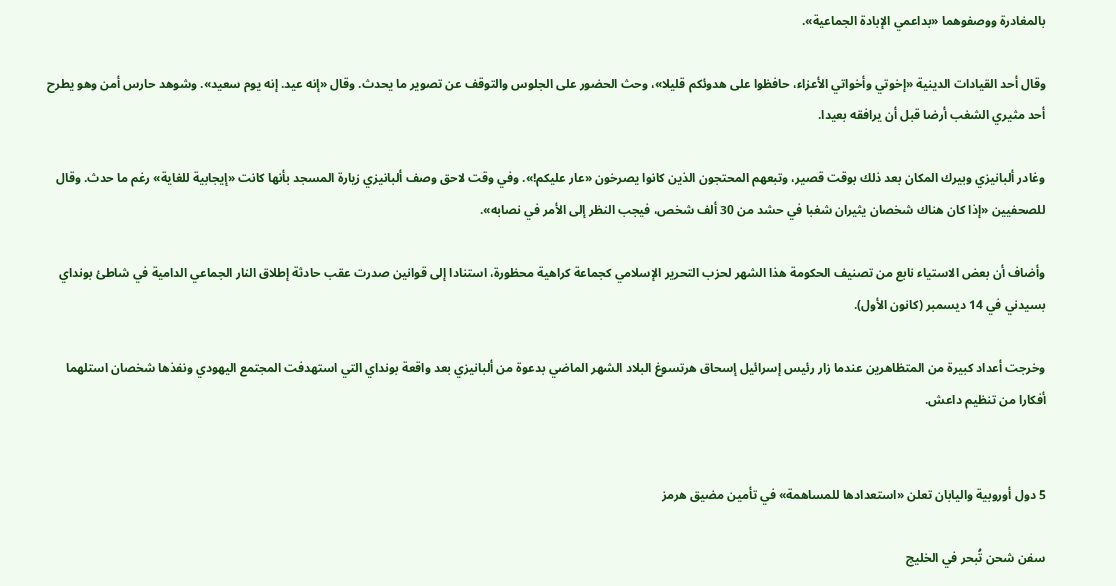بالمغادرة ووصفوهما «بداعمي الإبادة الجماعية».

وقال أحد القيادات الدينية «إخوتي وأخواتي الأعزاء، حافظوا على هدوئكم قليلا»، وحث الحضور على الجلوس والتوقف عن تصوير ما يحدث. وقال «إنه عيد. إنه يوم سعيد». وشوهد حارس أمن وهو يطرح أحد مثيري الشغب أرضا قبل أن يرافقه بعيدا.

وغادر ألبانيزي وبيرك المكان بعد ذلك بوقت قصير، وتبعهم المحتجون الذين كانوا يصرخون «عار عليكم!». وفي وقت لاحق وصف ألبانيزي زيارة المسجد بأنها كانت «إيجابية للغاية» رغم ما حدث. وقال للصحفيين «إذا كان هناك شخصان يثيران شغبا في حشد من 30 ألف شخص، فيجب النظر إلى الأمر في نصابه».

وأضاف أن بعض الاستياء نابع من تصنيف الحكومة هذا الشهر لحزب التحرير الإسلامي كجماعة كراهية محظورة، استنادا إلى قوانين صدرت عقب حادثة إطلاق النار الجماعي الدامية في شاطئ بونداي بسيدني في 14 ديسمبر (كانون الأول).

وخرجت أعداد كبيرة من المتظاهرين عندما زار رئيس إسرائيل إسحاق هرتسوغ البلاد الشهر الماضي بدعوة من ألبانيزي بعد واقعة بونداي التي استهدفت المجتمع اليهودي ونفذها شخصان استلهما أفكارا من تنظيم داعش.


5 دول أوروبية واليابان تعلن «استعدادها للمساهمة» في تأمين مضيق هرمز

سفن شحن تُبحر في الخليج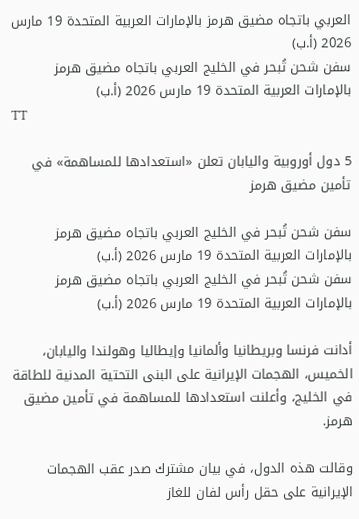العربي باتجاه مضيق هرمز بالإمارات العربية المتحدة 19 مارس 2026 (أ.ب)
سفن شحن تُبحر في الخليج العربي باتجاه مضيق هرمز بالإمارات العربية المتحدة 19 مارس 2026 (أ.ب)
TT

5 دول أوروبية واليابان تعلن «استعدادها للمساهمة» في تأمين مضيق هرمز

سفن شحن تُبحر في الخليج العربي باتجاه مضيق هرمز بالإمارات العربية المتحدة 19 مارس 2026 (أ.ب)
سفن شحن تُبحر في الخليج العربي باتجاه مضيق هرمز بالإمارات العربية المتحدة 19 مارس 2026 (أ.ب)

أدانت فرنسا وبريطانيا وألمانيا وإيطاليا وهولندا واليابان، الخميس، الهجمات الإيرانية على البنى التحتية المدنية للطاقة في الخليج، وأعلنت استعدادها للمساهمة في تأمين مضيق هرمز.

وقالت هذه الدول، في بيان مشترك صدر عقب الهجمات الإيرانية على حقل رأس لفان للغاز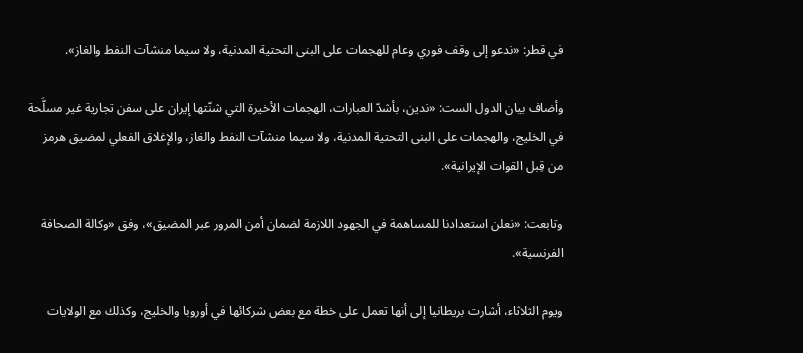في قطر: «ندعو إلى وقف فوري وعام للهجمات على البنى التحتية المدنية، ولا سيما منشآت النفط والغاز».

وأضاف بيان الدول الست: «ندين، بأشدّ العبارات، الهجمات الأخيرة التي شنّتها إيران على سفن تجارية غير مسلَّحة في الخليج، والهجمات على البنى التحتية المدنية، ولا سيما منشآت النفط والغاز، والإغلاق الفعلي لمضيق هرمز من قِبل القوات الإيرانية».

وتابعت: «نعلن استعدادنا للمساهمة في الجهود اللازمة لضمان أمن المرور عبر المضيق»، وفق «وكالة الصحافة الفرنسية».

ويوم الثلاثاء، أشارت بريطانيا إلى أنها تعمل على خطة مع بعض شركائها في أوروبا والخليج، وكذلك مع الولايات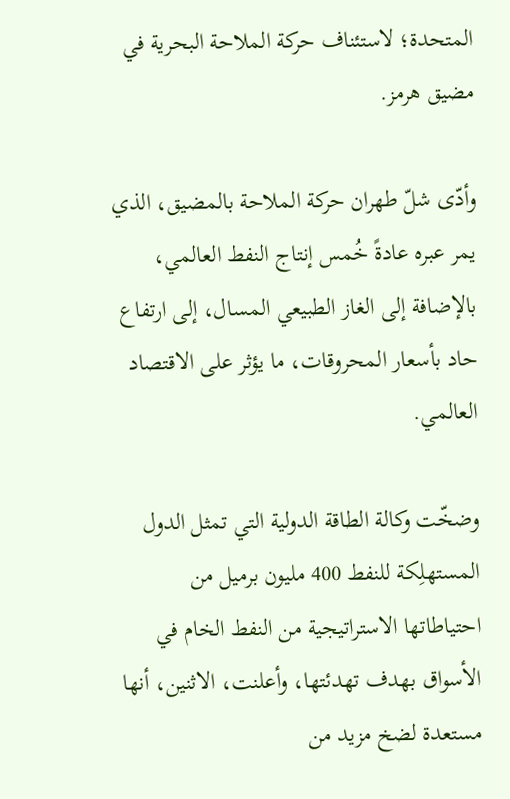المتحدة؛ لاستئناف حركة الملاحة البحرية في مضيق هرمز.

وأدّى شلّ طهران حركة الملاحة بالمضيق، الذي يمر عبره عادةً خُمس إنتاج النفط العالمي، بالإضافة إلى الغاز الطبيعي المسال، إلى ارتفاع حاد بأسعار المحروقات، ما يؤثر على الاقتصاد العالمي.

وضخّت وكالة الطاقة الدولية التي تمثل الدول المستهلِكة للنفط 400 مليون برميل من احتياطاتها الاستراتيجية من النفط الخام في الأسواق بهدف تهدئتها، وأعلنت، الاثنين، أنها مستعدة لضخ مزيد من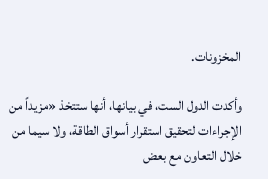المخزونات.

وأكدت الدول الست، في بيانها، أنها ستتخذ «مزيداً من الإجراءات لتحقيق استقرار أسواق الطاقة، ولا سيما من خلال التعاون مع بعض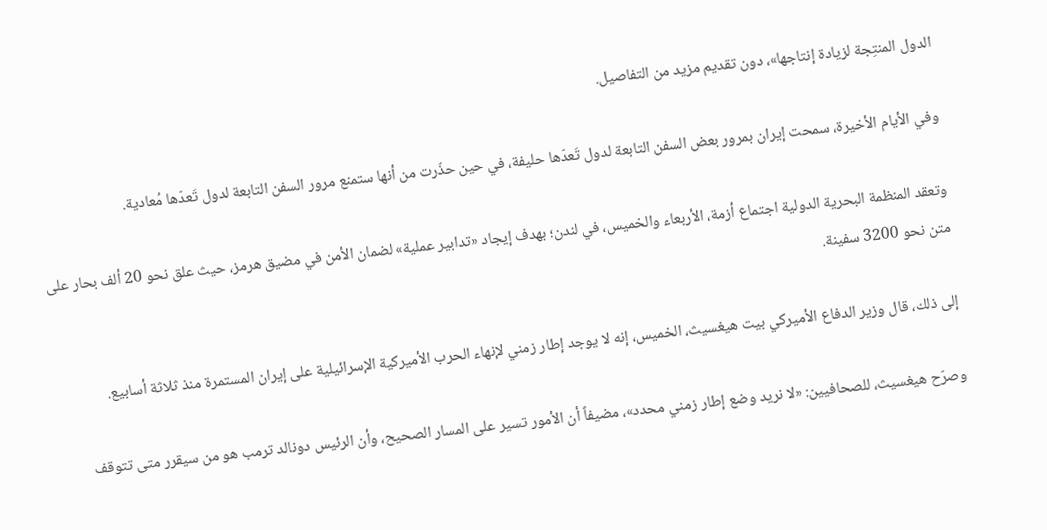الدول المنتِجة لزيادة إنتاجها»، دون تقديم مزيد من التفاصيل.

وفي الأيام الأخيرة، سمحت إيران بمرور بعض السفن التابعة لدول تَعدّها حليفة، في حين حذّرت من أنها ستمنع مرور السفن التابعة لدول تَعدّها مُعادية.

وتعقد المنظمة البحرية الدولية اجتماع أزمة، الأربعاء والخميس، في لندن؛ بهدف إيجاد «تدابير عملية» لضمان الأمن في مضيق هرمز، حيث علق نحو 20 ألف بحار على متن نحو 3200 سفينة.

إلى ذلك، قال وزير الدفاع الأميركي بيت هيغسيث، الخميس، إنه لا يوجد إطار زمني لإنهاء الحرب الأميركية الإسرائيلية على إيران المستمرة منذ ثلاثة أسابيع.

وصرّح هيغسيث، للصحافيين: «لا نريد وضع إطار زمني محدد»، مضيفاً أن الأمور تسير على المسار الصحيح، وأن الرئيس دونالد ترمب هو من سيقرر متى تتوقف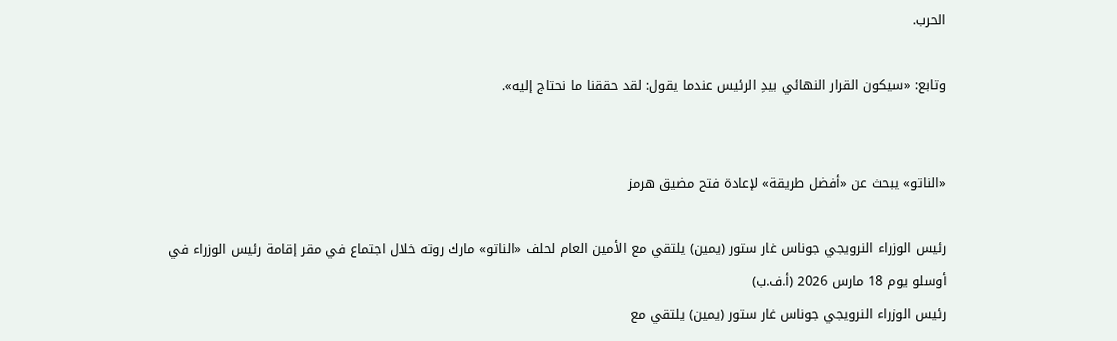الحرب.

وتابع: «سيكون القرار النهائي بيدِ الرئيس عندما يقول: لقد حققنا ما نحتاج إليه».


«الناتو» يبحث عن «أفضل طريقة» لإعادة فتح مضيق هرمز

رئيس الوزراء النرويجي جوناس غار ستور (يمين) يلتقي مع الأمين العام لحلف «الناتو» مارك روته خلال اجتماع في مقر إقامة رئيس الوزراء في أوسلو يوم 18 مارس 2026 (أ.ف.ب)
رئيس الوزراء النرويجي جوناس غار ستور (يمين) يلتقي مع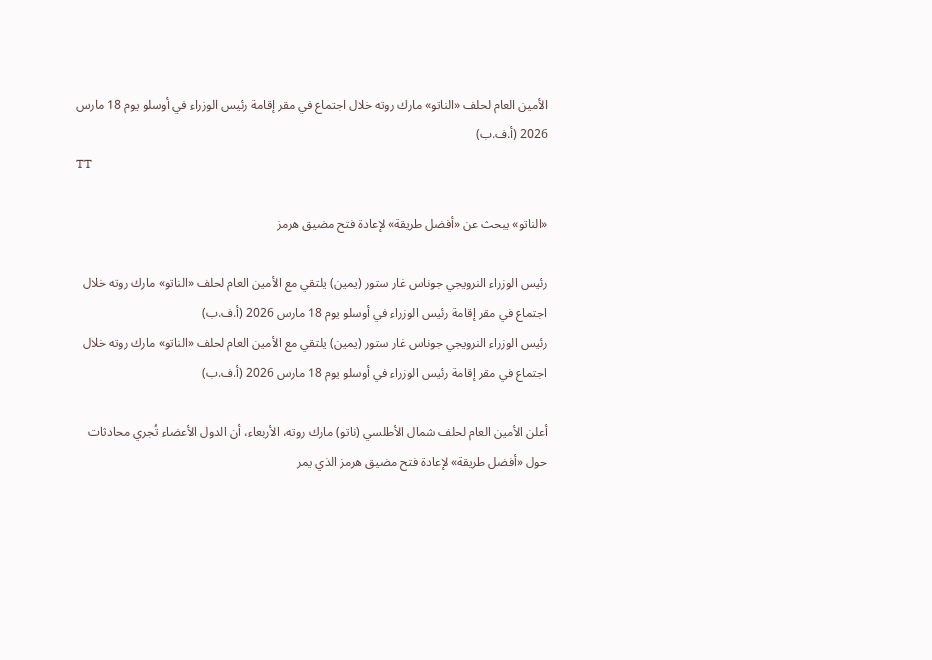الأمين العام لحلف «الناتو» مارك روته خلال اجتماع في مقر إقامة رئيس الوزراء في أوسلو يوم 18 مارس 2026 (أ.ف.ب)
TT

«الناتو» يبحث عن «أفضل طريقة» لإعادة فتح مضيق هرمز

رئيس الوزراء النرويجي جوناس غار ستور (يمين) يلتقي مع الأمين العام لحلف «الناتو» مارك روته خلال اجتماع في مقر إقامة رئيس الوزراء في أوسلو يوم 18 مارس 2026 (أ.ف.ب)
رئيس الوزراء النرويجي جوناس غار ستور (يمين) يلتقي مع الأمين العام لحلف «الناتو» مارك روته خلال اجتماع في مقر إقامة رئيس الوزراء في أوسلو يوم 18 مارس 2026 (أ.ف.ب)

أعلن الأمين العام لحلف شمال الأطلسي (ناتو) مارك روته، الأربعاء، أن الدول الأعضاء تُجري محادثات حول «أفضل طريقة» لإعادة فتح مضيق هرمز الذي يمر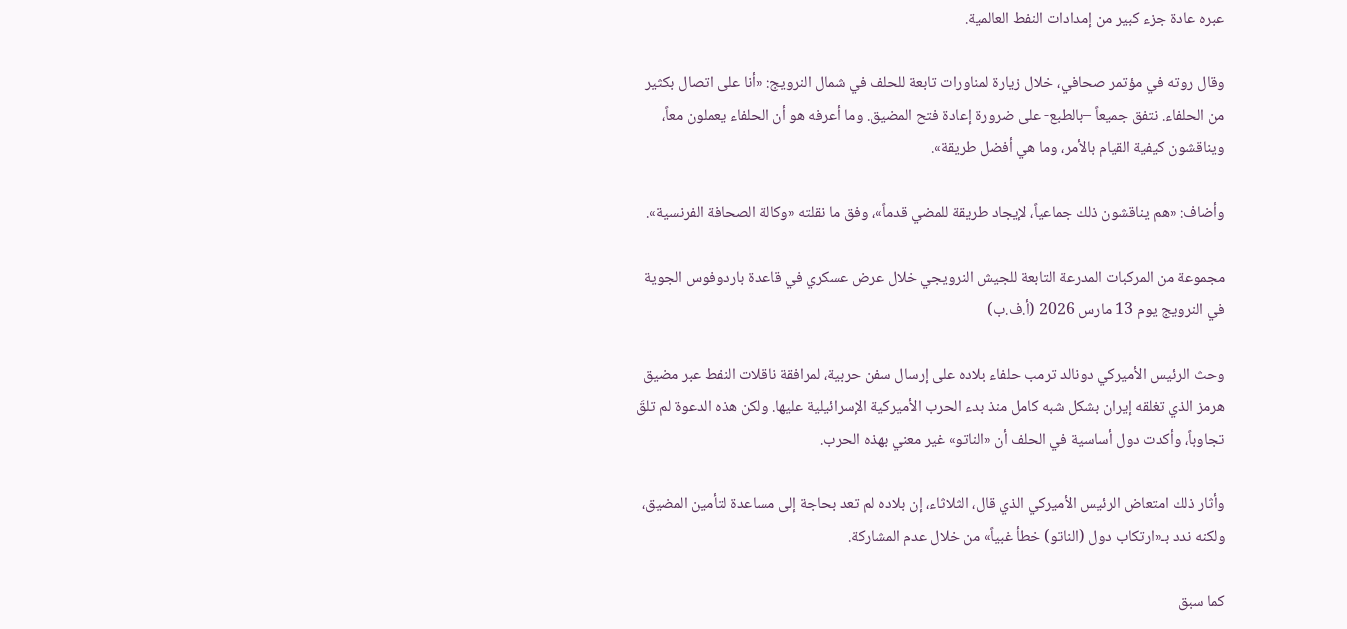عبره عادة جزء كبير من إمدادات النفط العالمية.

وقال روته في مؤتمر صحافي، خلال زيارة لمناورات تابعة للحلف في شمال النرويج: «أنا على اتصال بكثير من الحلفاء. نتفق جميعاً –بالطبع- على ضرورة إعادة فتح المضيق. وما أعرفه هو أن الحلفاء يعملون معاً، ويناقشون كيفية القيام بالأمر، وما هي أفضل طريقة».

وأضاف: «هم يناقشون ذلك جماعياً، لإيجاد طريقة للمضي قدماً»، وفق ما نقلته «وكالة الصحافة الفرنسية».

مجموعة من المركبات المدرعة التابعة للجيش النرويجي خلال عرض عسكري في قاعدة باردوفوس الجوية في النرويج يوم 13 مارس 2026 (أ.ف.ب)

وحث الرئيس الأميركي دونالد ترمب حلفاء بلاده على إرسال سفن حربية، لمرافقة ناقلات النفط عبر مضيق هرمز الذي تغلقه إيران بشكل شبه كامل منذ بدء الحرب الأميركية الإسرائيلية عليها. ولكن هذه الدعوة لم تلقَ تجاوباً، وأكدت دول أساسية في الحلف أن «الناتو» غير معني بهذه الحرب.

وأثار ذلك امتعاض الرئيس الأميركي الذي قال، الثلاثاء، إن بلاده لم تعد بحاجة إلى مساعدة لتأمين المضيق، ولكنه ندد بـ«ارتكاب دول (الناتو) خطأ غبياً» من خلال عدم المشاركة.

كما سبق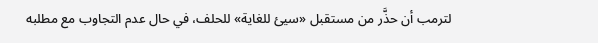لترمب أن حذَّر من مستقبل «سيئ للغاية» للحلف، في حال عدم التجاوب مع مطلبه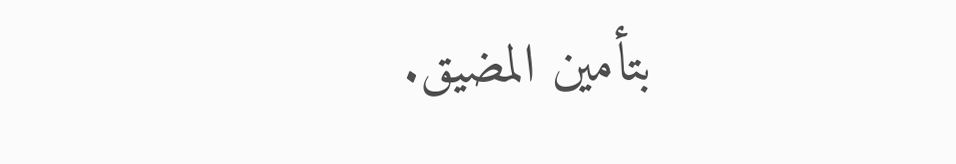بتأمين المضيق.